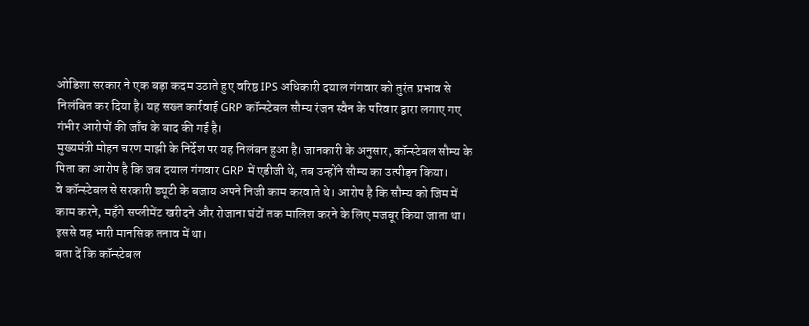ओडिशा सरकार ने एक बड़ा कदम उठाते हुए वरिष्ठ IPS अधिकारी दयाल गंगवार को तुरंत प्रभाव से निलंबित कर दिया है। यह सख्त कार्रवाई GRP कॉन्स्टेबल सौम्य रंजन स्वैन के परिवार द्वारा लगाए गए गंभीर आरोपों की जाँच के बाद की गई है।
मुख्यमंत्री मोहन चरण माझी के निर्देश पर यह निलंबन हुआ है। जानकारी के अनुसार, कॉन्स्टेबल सौम्य के पिता का आरोप है कि जब दयाल गंगवार GRP में एडीजी थे, तब उन्होंने सौम्य का उत्पीड़न किया।
वे कॉन्स्टेबल से सरकारी ड्यूटी के बजाय अपने निजी काम करवाते थे। आरोप है कि सौम्य को जिम में काम करने, महँगे सप्लीमेंट खरीदने और रोजाना घंटों तक मालिश करने के लिए मजबूर किया जाता था। इससे वह भारी मानसिक तनाव में था।
बता दें कि कॉन्स्टेबल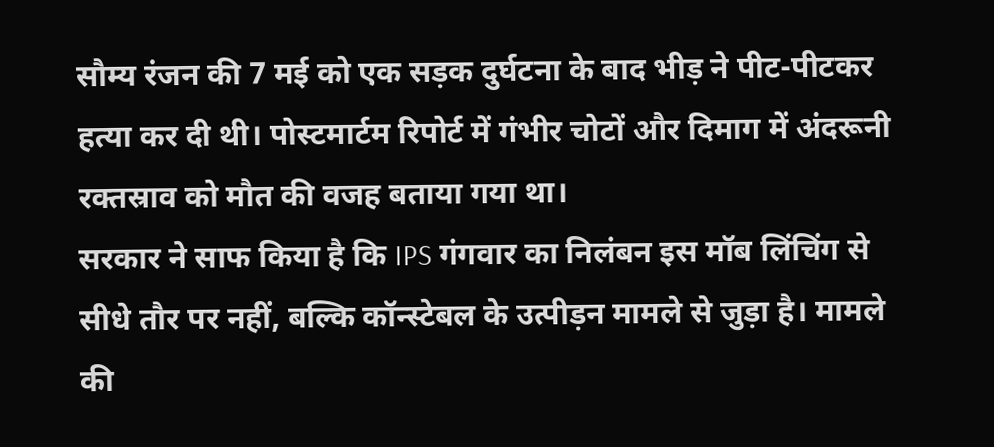सौम्य रंजन की 7 मई को एक सड़क दुर्घटना के बाद भीड़ ने पीट-पीटकर हत्या कर दी थी। पोस्टमार्टम रिपोर्ट में गंभीर चोटों और दिमाग में अंदरूनी रक्तस्राव को मौत की वजह बताया गया था।
सरकार ने साफ किया है कि IPS गंगवार का निलंबन इस मॉब लिंचिंग से सीधे तौर पर नहीं, बल्कि कॉन्स्टेबल के उत्पीड़न मामले से जुड़ा है। मामले की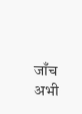जाँच अभी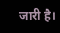जारी है।